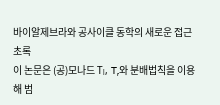바이알제브라와 공사이클 동학의 새로운 접근
초록
이 논문은 (공)모나드 Tₗ, Tᵣ와 분배법칙을 이용해 범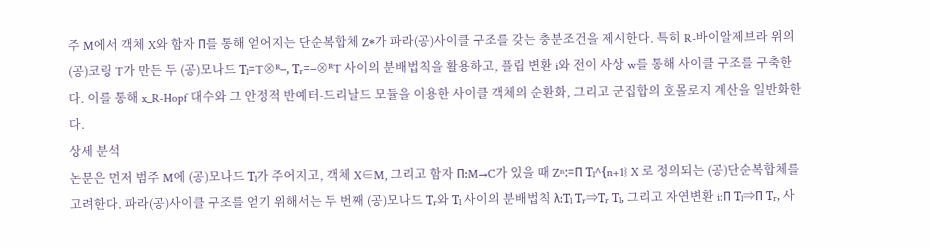주 M에서 객체 X와 함자 Π를 통해 얻어지는 단순복합체 Z⁎가 파라(공)사이클 구조를 갖는 충분조건을 제시한다. 특히 R-바이알제브라 위의 (공)코링 T가 만든 두 (공)모나드 Tₗ=T⊗ᴿ–, Tᵣ=–⊗ᴿT 사이의 분배법칙을 활용하고, 플립 변환 i와 전이 사상 w를 통해 사이클 구조를 구축한다. 이를 통해 x_R‑Hopf 대수와 그 안정적 반예터‑드리날드 모듈을 이용한 사이클 객체의 순환화, 그리고 군집합의 호몰로지 계산을 일반화한다.
상세 분석
논문은 먼저 범주 M에 (공)모나드 Tₗ가 주어지고, 객체 X∈M, 그리고 함자 Π:M→C가 있을 때 Zⁿ:=Π Tₗ^{n+1} X 로 정의되는 (공)단순복합체를 고려한다. 파라(공)사이클 구조를 얻기 위해서는 두 번째 (공)모나드 Tᵣ와 Tₗ 사이의 분배법칙 λ:Tₗ Tᵣ⇒Tᵣ Tₗ, 그리고 자연변환 i:Π Tₗ⇒Π Tᵣ, 사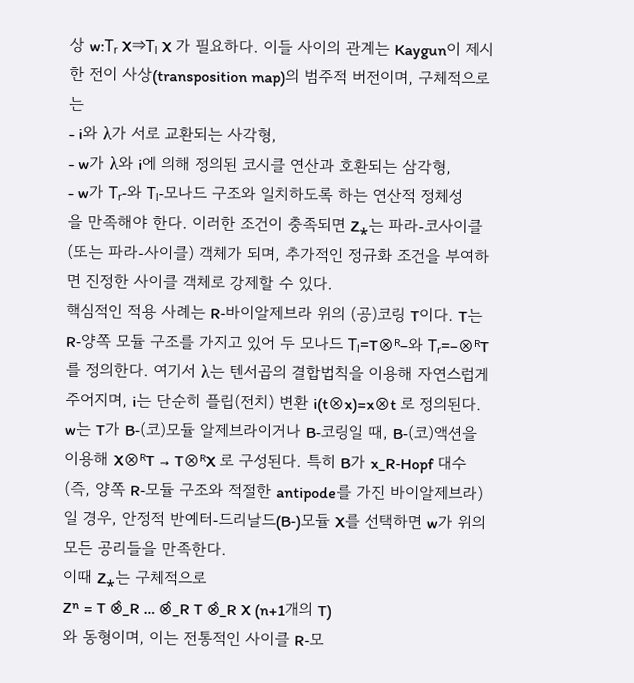상 w:Tᵣ X⇒Tₗ X 가 필요하다. 이들 사이의 관계는 Kaygun이 제시한 전이 사상(transposition map)의 범주적 버전이며, 구체적으로는
- i와 λ가 서로 교환되는 사각형,
- w가 λ와 i에 의해 정의된 코시클 연산과 호환되는 삼각형,
- w가 Tᵣ‑와 Tₗ‑모나드 구조와 일치하도록 하는 연산적 정체성
을 만족해야 한다. 이러한 조건이 충족되면 Z⁎는 파라‑코사이클(또는 파라‑사이클) 객체가 되며, 추가적인 정규화 조건을 부여하면 진정한 사이클 객체로 강제할 수 있다.
핵심적인 적용 사례는 R‑바이알제브라 위의 (공)코링 T이다. T는 R‑양쪽 모듈 구조를 가지고 있어 두 모나드 Tₗ=T⊗ᴿ–와 Tᵣ=–⊗ᴿT를 정의한다. 여기서 λ는 텐서곱의 결합법칙을 이용해 자연스럽게 주어지며, i는 단순히 플립(전치) 변환 i(t⊗x)=x⊗t 로 정의된다. w는 T가 B‑(코)모듈 알제브라이거나 B‑코링일 때, B‑(코)액션을 이용해 X⊗ᴿT → T⊗ᴿX 로 구성된다. 특히 B가 x_R‑Hopf 대수(즉, 양쪽 R‑모듈 구조와 적절한 antipode를 가진 바이알제브라)일 경우, 안정적 반예터‑드리날드(B‑)모듈 X를 선택하면 w가 위의 모든 공리들을 만족한다.
이때 Z⁎는 구체적으로
Zⁿ = T ⊗̂_R … ⊗̂_R T ⊗̂_R X (n+1개의 T)
와 동형이며, 이는 전통적인 사이클 R‑모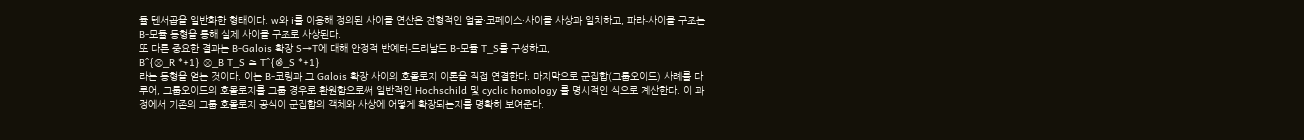듈 텐서곱을 일반화한 형태이다. w와 i를 이용해 정의된 사이클 연산은 전형적인 얼굴·코페이스·사이클 사상과 일치하고, 파라‑사이클 구조는 B‑모듈 동형을 통해 실제 사이클 구조로 사상된다.
또 다른 중요한 결과는 B‑Galois 확장 S→T에 대해 안정적 반예터‑드리날드 B‑모듈 T_S를 구성하고,
B^{⊗_R *+1} ⊗_B T_S ≅ T^{⊗̂_S *+1}
라는 동형을 얻는 것이다. 이는 B‑코링과 그 Galois 확장 사이의 호몰로지 이론을 직접 연결한다. 마지막으로 군집합(그룹오이드) 사례를 다루어, 그룹오이드의 호몰로지를 그룹 경우로 환원함으로써 일반적인 Hochschild 및 cyclic homology 를 명시적인 식으로 계산한다. 이 과정에서 기존의 그룹 호몰로지 공식이 군집합의 객체와 사상에 어떻게 확장되는지를 명확히 보여준다.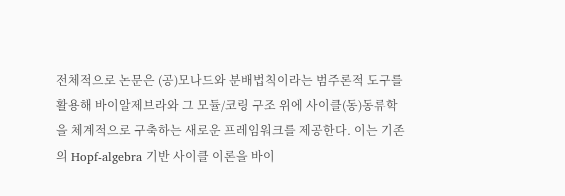전체적으로 논문은 (공)모나드와 분배법칙이라는 범주론적 도구를 활용해 바이알제브라와 그 모듈/코링 구조 위에 사이클(동)동류학을 체계적으로 구축하는 새로운 프레임워크를 제공한다. 이는 기존의 Hopf‑algebra 기반 사이클 이론을 바이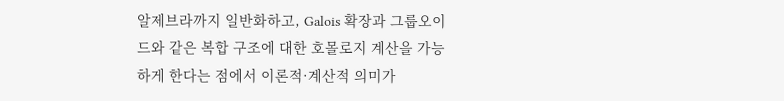알제브라까지 일반화하고, Galois 확장과 그룹오이드와 같은 복합 구조에 대한 호몰로지 계산을 가능하게 한다는 점에서 이론적·계산적 의미가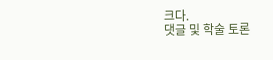크다.
댓글 및 학술 토론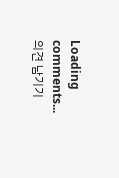Loading comments...
의견 남기기